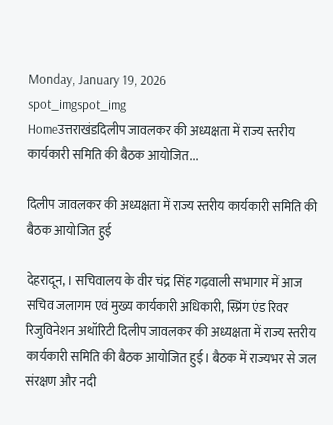Monday, January 19, 2026
spot_imgspot_img
Homeउत्तराखंडदिलीप जावलकर की अध्यक्षता में राज्य स्तरीय कार्यकारी समिति की बैठक आयोजित...

दिलीप जावलकर की अध्यक्षता में राज्य स्तरीय कार्यकारी समिति की बैठक आयोजित हुई

देहरादून, । सचिवालय के वीर चंद्र सिंह गढ़वाली सभागार में आज सचिव जलागम एवं मुख्य कार्यकारी अधिकारी, स्प्रिंग एंड रिवर रिजुविनेशन अथॉरिटी दिलीप जावलकर की अध्यक्षता में राज्य स्तरीय कार्यकारी समिति की बैठक आयोजित हुई। बैठक में राज्यभर से जल संरक्षण और नदी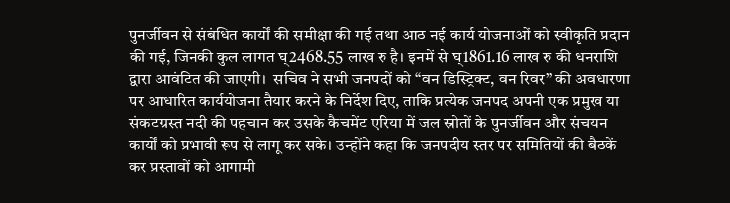पुनर्जीवन से संबंधित कार्यों की समीक्षा की गई तथा आठ नई कार्य योजनाओं को स्वीकृति प्रदान की गई, जिनकी कुल लागत घ्2468.55 लाख रु है। इनमें से घ्1861.16 लाख रु की धनराशि द्वारा आवंटित की जाएगी।  सचिव ने सभी जनपदों को “वन डिस्ट्रिक्ट, वन रिवर” की अवधारणा पर आधारित कार्ययोजना तैयार करने के निर्देश दिए, ताकि प्रत्येक जनपद अपनी एक प्रमुख या संकटग्रस्त नदी की पहचान कर उसके कैचमेंट एरिया में जल स्रोतों के पुनर्जीवन और संचयन कार्यों को प्रभावी रूप से लागू कर सके। उन्होंने कहा कि जनपदीय स्तर पर समितियों की बैठकें कर प्रस्तावों को आगामी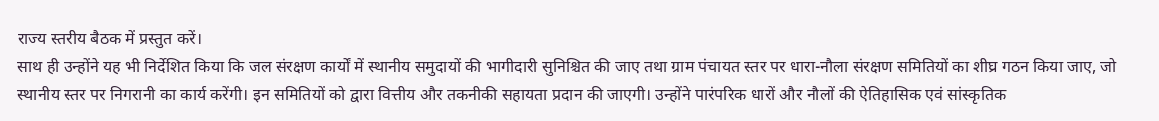राज्य स्तरीय बैठक में प्रस्तुत करें।
साथ ही उन्होंने यह भी निर्देशित किया कि जल संरक्षण कार्यों में स्थानीय समुदायों की भागीदारी सुनिश्चित की जाए तथा ग्राम पंचायत स्तर पर धारा-नौला संरक्षण समितियों का शीघ्र गठन किया जाए, जो स्थानीय स्तर पर निगरानी का कार्य करेंगी। इन समितियों को द्वारा वित्तीय और तकनीकी सहायता प्रदान की जाएगी। उन्होंने पारंपरिक धारों और नौलों की ऐतिहासिक एवं सांस्कृतिक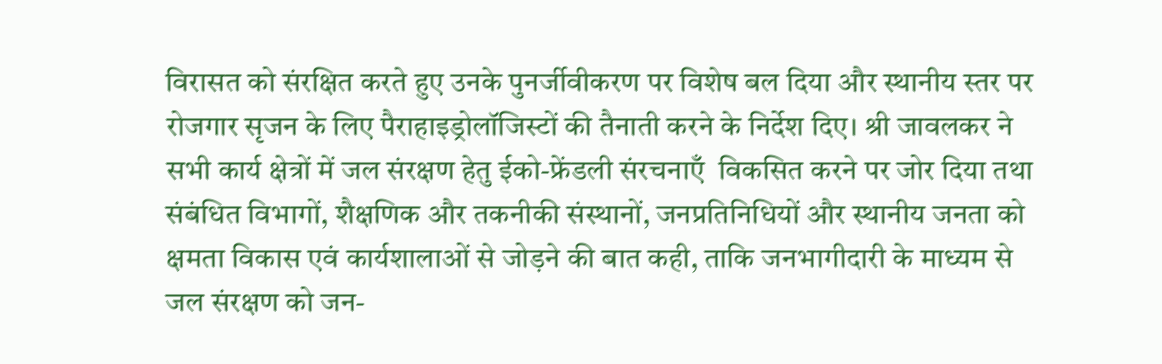विरासत को संरक्षित करते हुए उनके पुनर्जीवीकरण पर विशेष बल दिया और स्थानीय स्तर पर रोजगार सृजन के लिए पैराहाइड्रोलॉजिस्टों की तैनाती करने के निर्देश दिए। श्री जावलकर ने सभी कार्य क्षेत्रों में जल संरक्षण हेतु ईको-फ्रेंडली संरचनाएँ  विकसित करने पर जोर दिया तथा संबंधित विभागों, शैक्षणिक और तकनीकी संस्थानों, जनप्रतिनिधियों और स्थानीय जनता को क्षमता विकास एवं कार्यशालाओं से जोड़ने की बात कही, ताकि जनभागीदारी के माध्यम से जल संरक्षण को जन-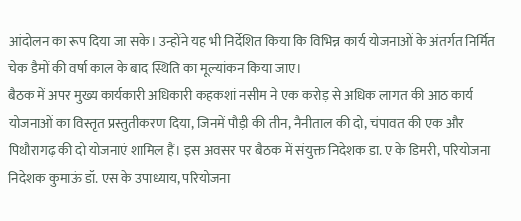आंदोलन का रूप दिया जा सके। उन्होंने यह भी निर्देशित किया कि विभिन्न कार्य योजनाओं के अंतर्गत निर्मित चेक डैमों की वर्षा काल के बाद स्थिति का मूल्यांकन किया जाए।
बैठक में अपर मुख्य कार्यकारी अधिकारी कहकशां नसीम ने एक करोड़ से अधिक लागत की आठ कार्य योजनाओं का विस्तृत प्रस्तुतीकरण दिया, जिनमें पौड़ी की तीन, नैनीताल की दो, चंपावत की एक और पिथौरागढ़ की दो योजनाएं शामिल हैं। इस अवसर पर बैठक में संयुक्त निदेशक डा. ए के डिमरी, परियोजना निदेशक कुमाऊं डॉ. एस के उपाध्याय, परियोजना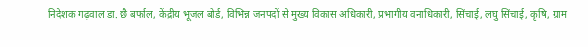निदेशक गढ़वाल डा. छै बर्फाल, केंद्रीय भूजल बोर्ड, विभिन्न जनपदों से मुख्य विकास अधिकारी, प्रभागीय वनाधिकारी, सिंचाई, लघु सिंचाई, कृषि, ग्राम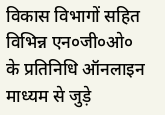विकास विभागों सहित विभिन्न एन०जी०ओ० के प्रतिनिधि ऑनलाइन  माध्यम से जुड़े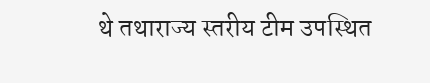थे तथाराज्य स्तरीय टीम उपस्थित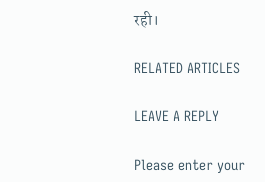रही।

RELATED ARTICLES

LEAVE A REPLY

Please enter your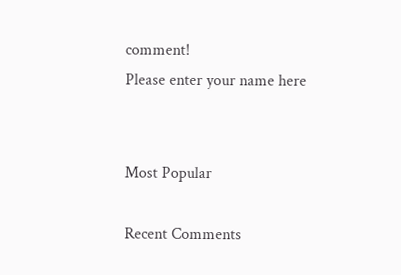comment!
Please enter your name here


Most Popular

Recent Comments